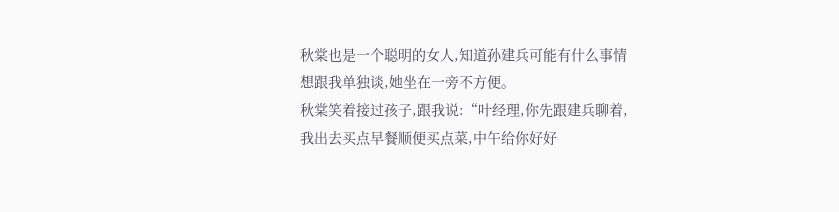秋棠也是一个聪明的女人,知道孙建兵可能有什么事情想跟我单独谈,她坐在一旁不方便。
秋棠笑着接过孩子,跟我说:“叶经理,你先跟建兵聊着,我出去买点早餐顺便买点菜,中午给你好好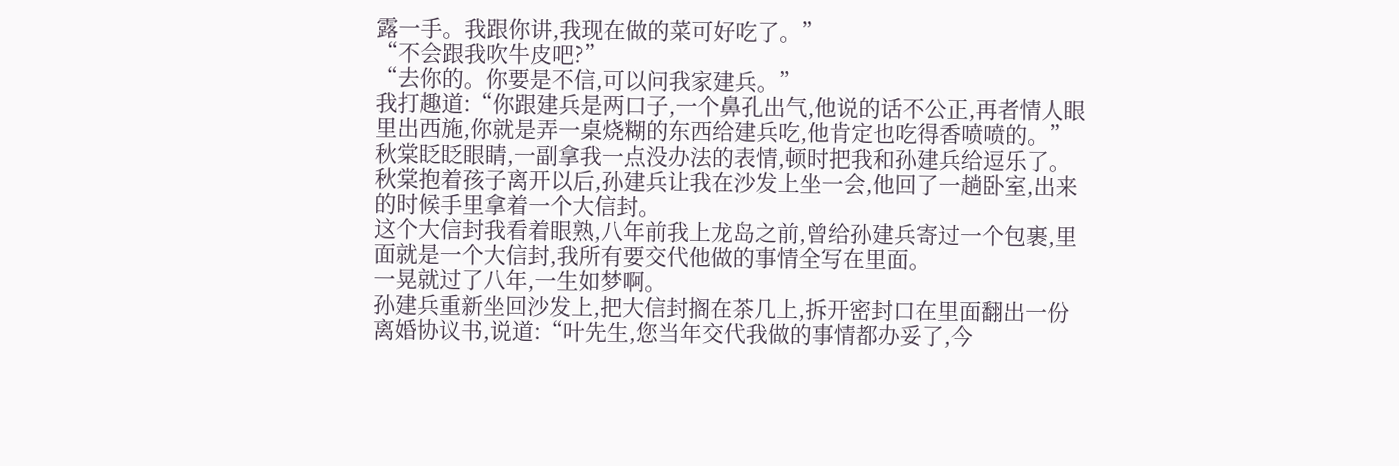露一手。我跟你讲,我现在做的菜可好吃了。”
“不会跟我吹牛皮吧?”
“去你的。你要是不信,可以问我家建兵。”
我打趣道:“你跟建兵是两口子,一个鼻孔出气,他说的话不公正,再者情人眼里出西施,你就是弄一桌烧糊的东西给建兵吃,他肯定也吃得香喷喷的。”
秋棠眨眨眼睛,一副拿我一点没办法的表情,顿时把我和孙建兵给逗乐了。
秋棠抱着孩子离开以后,孙建兵让我在沙发上坐一会,他回了一趟卧室,出来的时候手里拿着一个大信封。
这个大信封我看着眼熟,八年前我上龙岛之前,曾给孙建兵寄过一个包裹,里面就是一个大信封,我所有要交代他做的事情全写在里面。
一晃就过了八年,一生如梦啊。
孙建兵重新坐回沙发上,把大信封搁在茶几上,拆开密封口在里面翻出一份离婚协议书,说道:“叶先生,您当年交代我做的事情都办妥了,今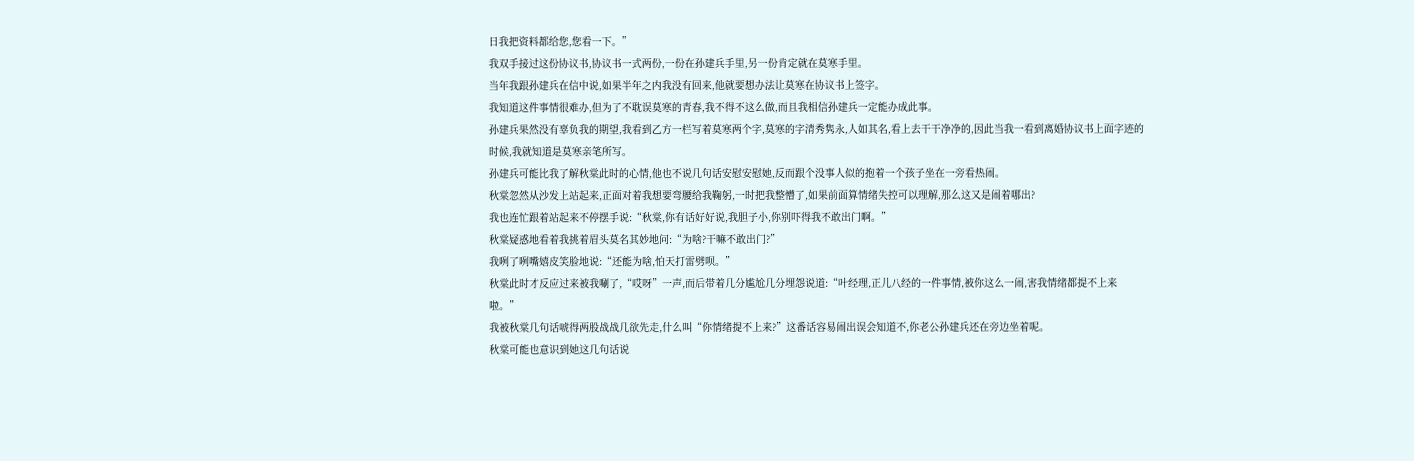日我把资料都给您,您看一下。”
我双手接过这份协议书,协议书一式两份,一份在孙建兵手里,另一份肯定就在莫寒手里。
当年我跟孙建兵在信中说,如果半年之内我没有回来,他就要想办法让莫寒在协议书上签字。
我知道这件事情很难办,但为了不耽误莫寒的青春,我不得不这么做,而且我相信孙建兵一定能办成此事。
孙建兵果然没有辜负我的期望,我看到乙方一栏写着莫寒两个字,莫寒的字清秀隽永,人如其名,看上去干干净净的,因此当我一看到离婚协议书上面字迹的时候,我就知道是莫寒亲笔所写。
孙建兵可能比我了解秋棠此时的心情,他也不说几句话安慰安慰她,反而跟个没事人似的抱着一个孩子坐在一旁看热闹。
秋棠忽然从沙发上站起来,正面对着我想要弯腰给我鞠躬,一时把我整懵了,如果前面算情绪失控可以理解,那么这又是闹着哪出?
我也连忙跟着站起来不停摆手说:“秋棠,你有话好好说,我胆子小,你别吓得我不敢出门啊。”
秋棠疑惑地看着我挑着眉头莫名其妙地问:“为啥?干嘛不敢出门?”
我咧了咧嘴嬉皮笑脸地说:“还能为啥,怕天打雷劈呗。”
秋棠此时才反应过来被我唰了,“哎呀”一声,而后带着几分尴尬几分埋怨说道:“叶经理,正儿八经的一件事情,被你这么一闹,害我情绪都提不上来啦。”
我被秋棠几句话唬得两股战战几欲先走,什么叫“你情绪提不上来?”这番话容易闹出误会知道不,你老公孙建兵还在旁边坐着呢。
秋棠可能也意识到她这几句话说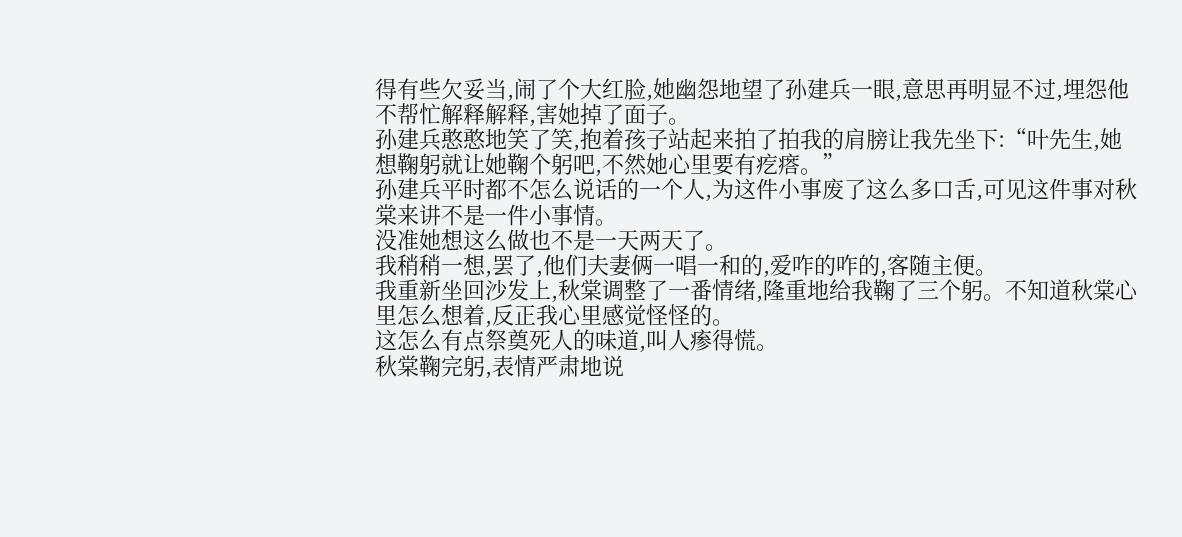得有些欠妥当,闹了个大红脸,她幽怨地望了孙建兵一眼,意思再明显不过,埋怨他不帮忙解释解释,害她掉了面子。
孙建兵憨憨地笑了笑,抱着孩子站起来拍了拍我的肩膀让我先坐下:“叶先生,她想鞠躬就让她鞠个躬吧,不然她心里要有疙瘩。”
孙建兵平时都不怎么说话的一个人,为这件小事废了这么多口舌,可见这件事对秋棠来讲不是一件小事情。
没准她想这么做也不是一天两天了。
我稍稍一想,罢了,他们夫妻俩一唱一和的,爱咋的咋的,客随主便。
我重新坐回沙发上,秋棠调整了一番情绪,隆重地给我鞠了三个躬。不知道秋棠心里怎么想着,反正我心里感觉怪怪的。
这怎么有点祭奠死人的味道,叫人瘆得慌。
秋棠鞠完躬,表情严肃地说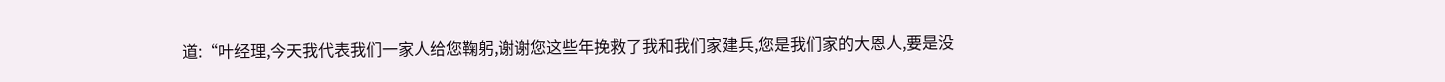道:“叶经理,今天我代表我们一家人给您鞠躬,谢谢您这些年挽救了我和我们家建兵,您是我们家的大恩人,要是没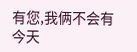有您,我俩不会有今天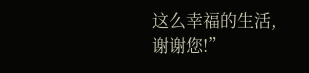这么幸福的生活,谢谢您!”